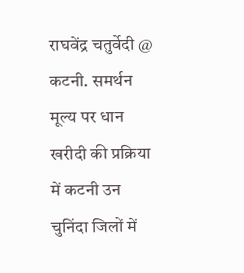राघवेंद्र चतुर्वेदी @ कटनी. समर्थन मूल्य पर धान खरीदी की प्रक्रिया में कटनी उन चुनिंदा जिलों में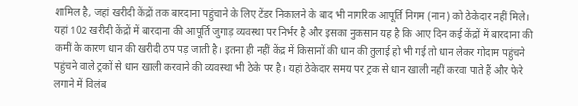शामिल है, जहां खरीदी केंद्रों तक बारदाना पहुंचाने के लिए टेंडर निकालने के बाद भी नागरिक आपूर्ति निगम (नान) को ठेकेदार नहीं मिले। यहां 102 खरीदी केंद्रों में बारदाना की आपूर्ति जुगाड़ व्यवस्था पर निर्भर है और इसका नुकसान यह है कि आए दिन कई केंद्रों में बारदाना की कमीं के कारण धान की खरीदी ठप पड़ जाती है। इतना ही नहीं केंद्र में किसानों की धान की तुलाई हो भी गई तो धान लेकर गोदाम पहुंचने पहुंचने वाले ट्रकों से धान खाली करवाने की व्यवस्था भी ठेके पर है। यहां ठेकेदार समय पर ट्रक से धान खाली नहीं करवा पाते हैं और फेरे लगाने में विलंब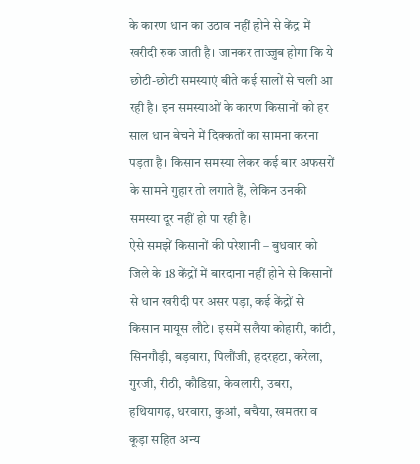के कारण धान का उठाव नहीं होने से केंद्र में खरीदी रुक जाती है। जानकर ताज्जुब होगा कि ये छोटी-छोटी समस्याएं बीते कई सालों से चली आ रही है। इन समस्याओं के कारण किसानों को हर साल धान बेचने में दिक्कतों का सामना करना पड़ता है। किसान समस्या लेकर कई बार अफसरों के सामने गुहार तो लगाते हैं, लेकिन उनकी समस्या दूर नहीं हो पा रही है।
ऐसे समझें किसानों की परेशानी – बुधवार को जिले के 18 केंद्रों में बारदाना नहीं होने से किसानों से धान खरीदी पर असर पड़ा, कई केंद्रों से किसान मायूस लौटे। इसमें सलैया कोहारी, कांटी, सिनगौड़ी, बड़वारा, पिलौंजी, हदरहटा, करेला, गुरजी, रीठी, कौडिय़ा, केवलारी, उबरा, हथियागढ़, धरवारा, कुआं, बचैया, खमतरा व कूड़ा सहित अन्य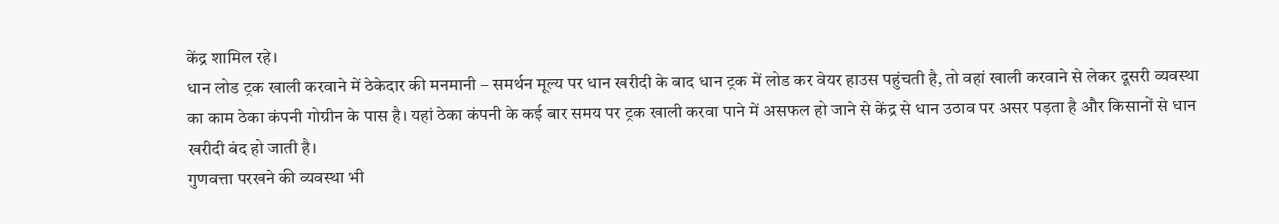केंद्र शामिल रहे।
धान लोड ट्रक खाली करवाने में ठेकेदार की मनमानी – समर्थन मूल्य पर धान खरीदी के बाद धान ट्रक में लोड कर वेयर हाउस पहुंचती है, तो वहां खाली करवाने से लेकर दूसरी व्यवस्था का काम ठेका कंपनी गोग्रीन के पास है। यहां ठेका कंपनी के कई बार समय पर ट्रक खाली करवा पाने में असफल हो जाने से केंद्र से धान उठाव पर असर पड़ता है और किसानों से धान खरीदी बंद हो जाती है।
गुणवत्ता परखने की व्यवस्था भी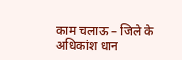काम चलाऊ – जिले के अधिकांश धान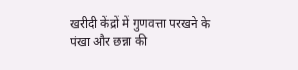खरीदी केंद्रों में गुणवत्ता परखने के पंखा और छन्ना की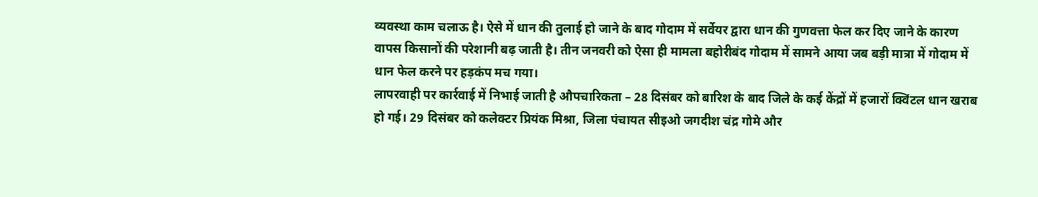व्यवस्था काम चलाऊ है। ऐसे में धान की तुलाई हो जाने के बाद गोदाम में सर्वेयर द्वारा धान की गुणवत्ता फेल कर दिए जाने के कारण वापस किसानों की परेशानी बढ़ जाती है। तीन जनवरी को ऐसा ही मामला बहोरीबंद गोदाम में सामने आया जब बड़ी मात्रा में गोदाम में धान फेल करने पर हड़कंप मच गया।
लापरवाही पर कार्रवाई में निभाई जाती है औपचारिकता – 28 दिसंबर को बारिश के बाद जिले के कई केंद्रों में हजारों क्विंटल धान खराब हो गई। 29 दिसंबर को कलेक्टर प्रियंक मिश्रा, जिला पंचायत सीइओ जगदीश चंद्र गोमे और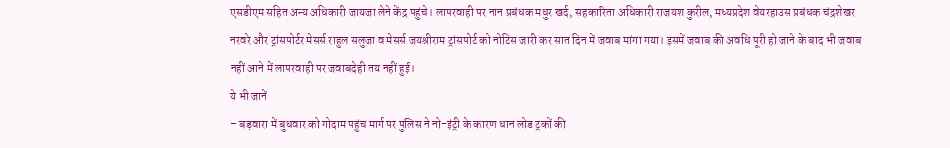एसडीएम सहित अन्य अधिकारी जायजा लेने केंद्र पहुंचे। लापरवाही पर नान प्रबंधक मधुर खर्द, सहकारिता अधिकारी राजयश कुरील, मध्यप्रदेश वेयरहाउस प्रबंधक चंद्रशेखर नरवरे और ट्रांसपोर्टर मेसर्स राहुल सलुजा व मेसर्स जयश्रीराम ट्रांसपोर्ट को नोटिस जारी कर सात दिन में जवाब मांगा गया। इसमें जवाब की अवधि पूरी हो जाने के बाद भी जवाब नहीं आने में लापरवाही पर जवाबदेही तय नहीं हुई।
ये भी जानें
– बड़वारा में बुधवार को गोदाम पहुंच मार्ग पर पुलिस ने नो-इंट्री के कारण धान लोड ट्रकों की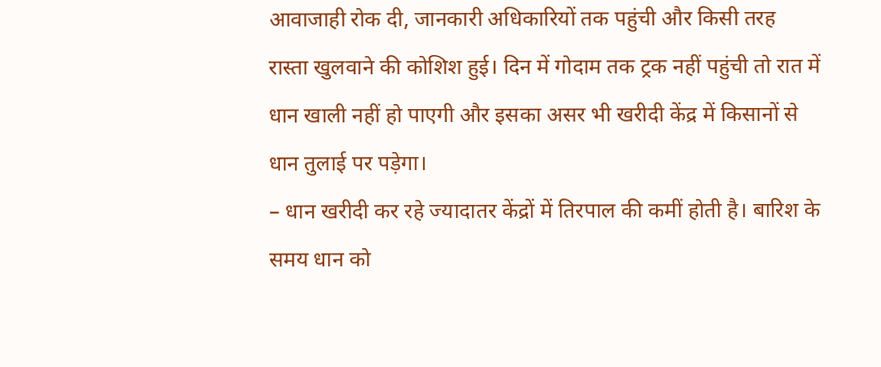आवाजाही रोक दी, जानकारी अधिकारियों तक पहुंची और किसी तरह रास्ता खुलवाने की कोशिश हुई। दिन में गोदाम तक ट्रक नहीं पहुंची तो रात में धान खाली नहीं हो पाएगी और इसका असर भी खरीदी केंद्र में किसानों से धान तुलाई पर पड़ेगा।
– धान खरीदी कर रहे ज्यादातर केंद्रों में तिरपाल की कमीं होती है। बारिश के समय धान को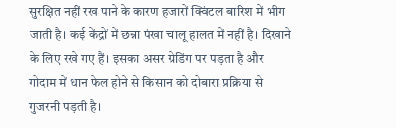सुरक्षित नहीं रख पाने के कारण हजारों क्विंटल बारिश में भीग जाती है। कई केंद्रों में छन्ना पंखा चालू हालत में नहीं है। दिखाने के लिए रखे गए हैं। इसका असर ग्रेडिंग पर पड़ता है और गोदाम में धान फेल होने से किसान को दोबारा प्रक्रिया से गुजरनी पड़ती है।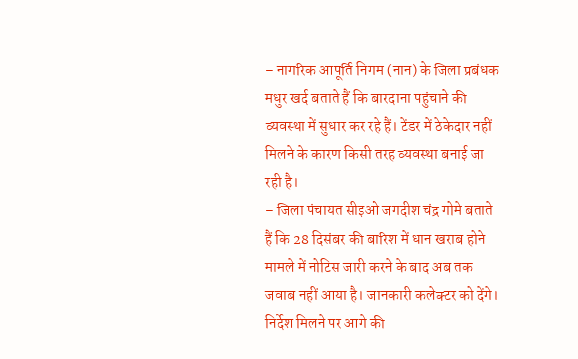– नागरिक आपूर्ति निगम (नान) के जिला प्रबंधक मधुर खर्द बताते हैं कि बारदाना पहुंचाने की व्यवस्था में सुधार कर रहे हैं। टेंडर में ठेकेदार नहीं मिलने के कारण किसी तरह व्यवस्था बनाई जा रही है।
– जिला पंचायत सीइओ जगदीश चंद्र गोमे बताते हैं कि 28 दिसंबर की बारिश में धान खराब होने मामले में नोटिस जारी करने के बाद अब तक जवाब नहीं आया है। जानकारी कलेक्टर को देंगे। निर्देश मिलने पर आगे की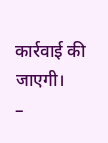कार्रवाई की जाएगी।
–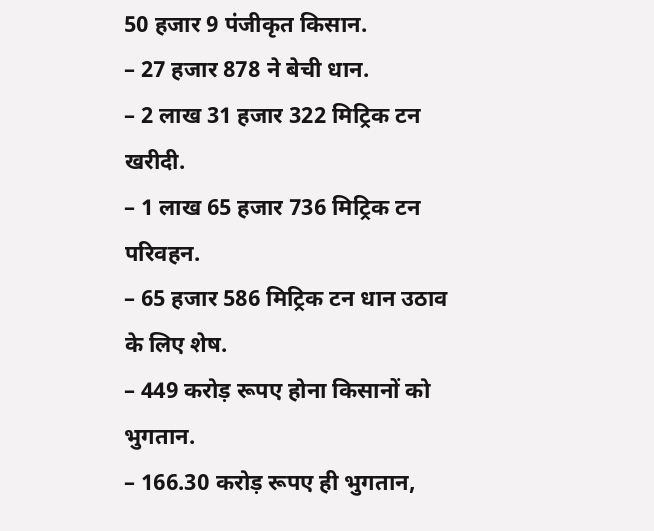50 हजार 9 पंजीकृत किसान.
– 27 हजार 878 ने बेची धान.
– 2 लाख 31 हजार 322 मिट्रिक टन खरीदी.
– 1 लाख 65 हजार 736 मिट्रिक टन परिवहन.
– 65 हजार 586 मिट्रिक टन धान उठाव के लिए शेष.
– 449 करोड़ रूपए होना किसानों को भुगतान.
– 166.30 करोड़ रूपए ही भुगतान,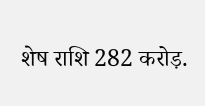शेष राशि 282 करोड़.